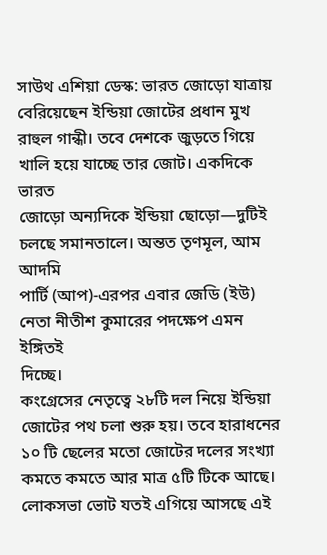সাউথ এশিয়া ডেস্ক: ভারত জোড়ো যাত্রায় বেরিয়েছেন ইন্ডিয়া জোটের প্রধান মুখ
রাহুল গান্ধী। তবে দেশকে জুড়তে গিয়ে খালি হয়ে যাচ্ছে তার জোট। একদিকে ভারত
জোড়ো অন্যদিকে ইন্ডিয়া ছোড়ো—দুটিই চলছে সমানতালে। অন্তত তৃণমূল, আম আদমি
পার্টি (আপ)-এরপর এবার জেডি (ইউ) নেতা নীতীশ কুমারের পদক্ষেপ এমন ইঙ্গিতই
দিচ্ছে।
কংগ্রেসের নেতৃত্বে ২৮টি দল নিয়ে ইন্ডিয়া জোটের পথ চলা শুরু হয়। তবে হারাধনের
১০ টি ছেলের মতো জোটের দলের সংখ্যা কমতে কমতে আর মাত্র ৫টি টিকে আছে।
লোকসভা ভোট যতই এগিয়ে আসছে এই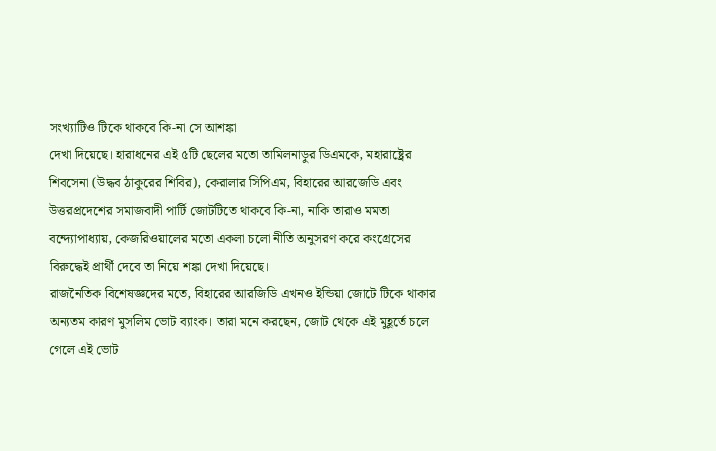সংখ্যাটিও টিকে থাকবে কি-না সে আশঙ্কা
দেখা দিয়েছে। হারাধনের এই ৫টি ছেলের মতো তামিলনাড়ুর ডিএমকে, মহারাষ্ট্রের
শিবসেনা (উদ্ধব ঠাকুরের শিবির), কেরালার সিপিএম, বিহারের আরজেডি এবং
উত্তরপ্রদেশের সমাজবাদী পার্টি জোটটিতে থাকবে কি-না, নাকি তারাও মমতা
বন্দ্যোপাধ্যায়, কেজরিওয়ালের মতো একলা চলো নীতি অনুসরণ করে কংগ্রেসের
বিরুদ্ধেই প্রার্থী দেবে তা নিয়ে শঙ্কা দেখা দিয়েছে।
রাজনৈতিক বিশেষজ্ঞদের মতে, বিহারের আরজিডি এখনও ইন্ডিয়া জোটে টিকে থাকার
অন্যতম কারণ মুসলিম ভোট ব্যাংক। তারা মনে করছেন, জোট থেকে এই মুহূর্তে চলে
গেলে এই ভোট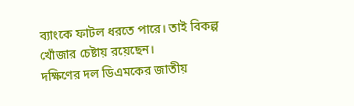ব্যাংকে ফাটল ধরতে পারে। তাই বিকল্প খোঁজার চেষ্টায় রয়েছেন।
দক্ষিণের দল ডিএমকের জাতীয়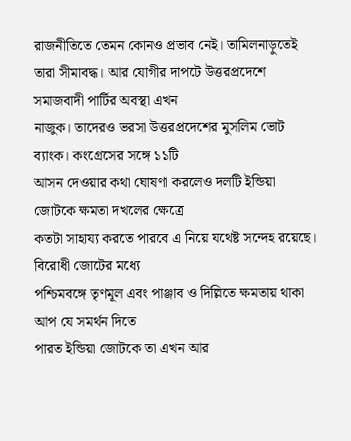রাজনীতিতে তেমন কোনও প্রভাব নেই। তামিলনাড়ুতেই
তারা সীমাবদ্ধ। আর যোগীর দাপটে উত্তরপ্রদেশে সমাজবাদী পার্টির অবস্থা এখন
নাজুক। তাদেরও ভরসা উত্তরপ্রদেশের মুসলিম ভোট ব্যাংক। কংগ্রেসের সঙ্গে ১১টি
আসন দেওয়ার কথা ঘোষণা করলেও দলটি ইন্ডিয়া জোটকে ক্ষমতা দখলের ক্ষেত্রে
কতটা সাহায্য করতে পারবে এ নিয়ে যথেষ্ট সন্দেহ রয়েছে। বিরোধী জোটের মধ্যে
পশ্চিমবঙ্গে তৃণমূল এবং পাঞ্জাব ও দিল্লিতে ক্ষমতায় থাকা আপ যে সমর্থন দিতে
পারত ইন্ডিয়া জোটকে তা এখন আর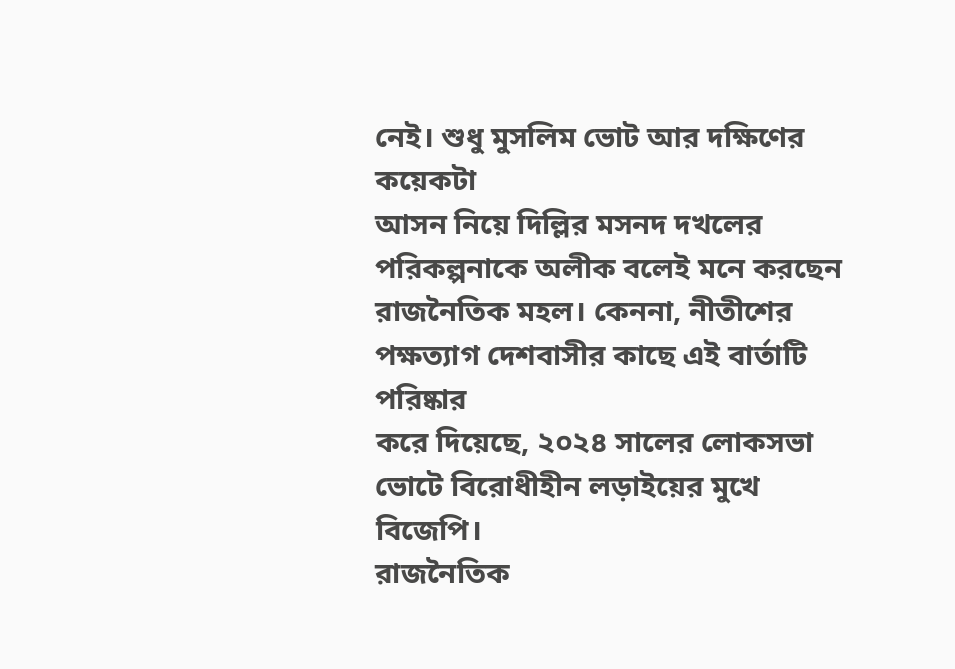নেই। শুধু মুসলিম ভোট আর দক্ষিণের কয়েকটা
আসন নিয়ে দিল্লির মসনদ দখলের পরিকল্পনাকে অলীক বলেই মনে করছেন
রাজনৈতিক মহল। কেননা, নীতীশের পক্ষত্যাগ দেশবাসীর কাছে এই বার্তাটি পরিষ্কার
করে দিয়েছে, ২০২৪ সালের লোকসভা ভোটে বিরোধীহীন লড়াইয়ের মুখে বিজেপি।
রাজনৈতিক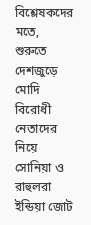বিশ্লেষকদের মতে, শুরুতে দেশজুড়ে মোদি বিরোধী নেতাদের নিয়ে সোনিয়া ও
রাহুলরা ইন্ডিয়া জোট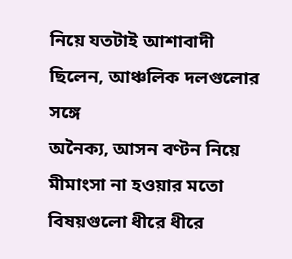নিয়ে যতটাই আশাবাদী ছিলেন, আঞ্চলিক দলগুলোর সঙ্গে
অনৈক্য, আসন বণ্টন নিয়ে মীমাংসা না হওয়ার মতো বিষয়গুলো ধীরে ধীরে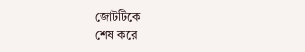জোটটিকে
শেষ করে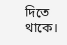দিতে থাকে।